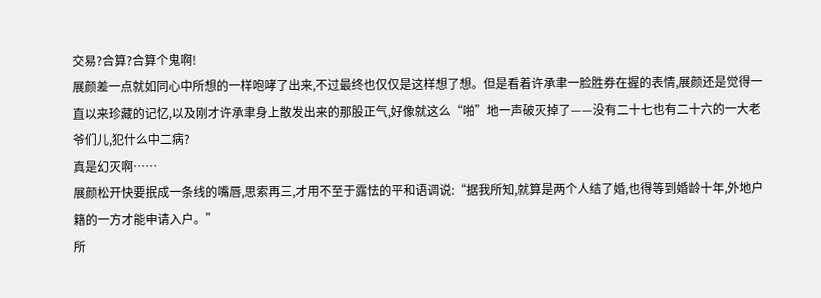交易?合算?合算个鬼啊!
展颜差一点就如同心中所想的一样咆哮了出来,不过最终也仅仅是这样想了想。但是看着许承聿一脸胜券在握的表情,展颜还是觉得一直以来珍藏的记忆,以及刚才许承聿身上散发出来的那股正气,好像就这么“啪”地一声破灭掉了——没有二十七也有二十六的一大老爷们儿,犯什么中二病?
真是幻灭啊……
展颜松开快要抿成一条线的嘴唇,思索再三,才用不至于露怯的平和语调说:“据我所知,就算是两个人结了婚,也得等到婚龄十年,外地户籍的一方才能申请入户。”
所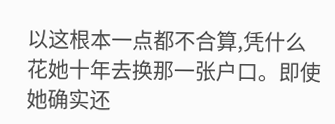以这根本一点都不合算,凭什么花她十年去换那一张户口。即使她确实还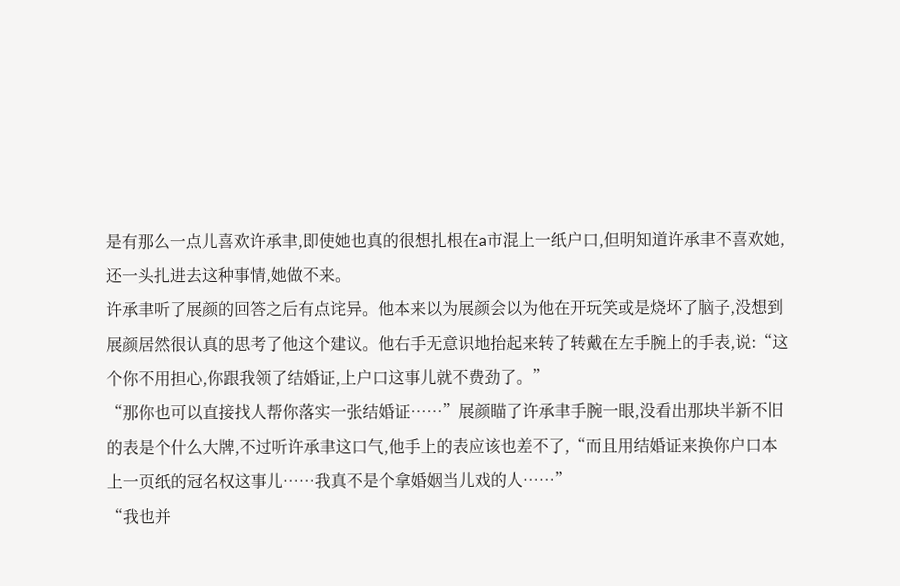是有那么一点儿喜欢许承聿,即使她也真的很想扎根在a市混上一纸户口,但明知道许承聿不喜欢她,还一头扎进去这种事情,她做不来。
许承聿听了展颜的回答之后有点诧异。他本来以为展颜会以为他在开玩笑或是烧坏了脑子,没想到展颜居然很认真的思考了他这个建议。他右手无意识地抬起来转了转戴在左手腕上的手表,说:“这个你不用担心,你跟我领了结婚证,上户口这事儿就不费劲了。”
“那你也可以直接找人帮你落实一张结婚证……”展颜瞄了许承聿手腕一眼,没看出那块半新不旧的表是个什么大牌,不过听许承聿这口气,他手上的表应该也差不了,“而且用结婚证来换你户口本上一页纸的冠名权这事儿……我真不是个拿婚姻当儿戏的人……”
“我也并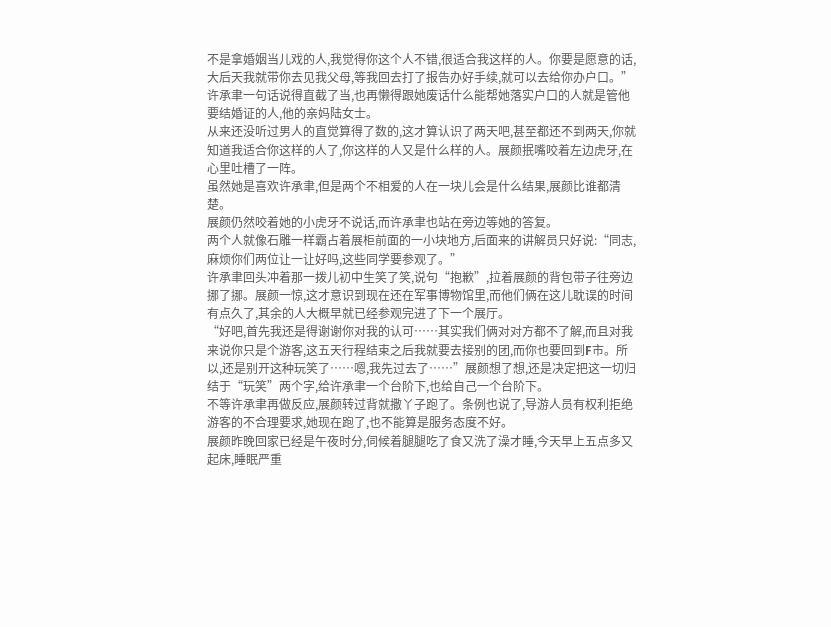不是拿婚姻当儿戏的人,我觉得你这个人不错,很适合我这样的人。你要是愿意的话,大后天我就带你去见我父母,等我回去打了报告办好手续,就可以去给你办户口。”许承聿一句话说得直截了当,也再懒得跟她废话什么能帮她落实户口的人就是管他要结婚证的人,他的亲妈陆女士。
从来还没听过男人的直觉算得了数的,这才算认识了两天吧,甚至都还不到两天,你就知道我适合你这样的人了,你这样的人又是什么样的人。展颜抿嘴咬着左边虎牙,在心里吐槽了一阵。
虽然她是喜欢许承聿,但是两个不相爱的人在一块儿会是什么结果,展颜比谁都清楚。
展颜仍然咬着她的小虎牙不说话,而许承聿也站在旁边等她的答复。
两个人就像石雕一样霸占着展柜前面的一小块地方,后面来的讲解员只好说:“同志,麻烦你们两位让一让好吗,这些同学要参观了。”
许承聿回头冲着那一拨儿初中生笑了笑,说句“抱歉”,拉着展颜的背包带子往旁边挪了挪。展颜一惊,这才意识到现在还在军事博物馆里,而他们俩在这儿耽误的时间有点久了,其余的人大概早就已经参观完进了下一个展厅。
“好吧,首先我还是得谢谢你对我的认可……其实我们俩对对方都不了解,而且对我来说你只是个游客,这五天行程结束之后我就要去接别的团,而你也要回到F市。所以,还是别开这种玩笑了……嗯,我先过去了……”展颜想了想,还是决定把这一切归结于“玩笑”两个字,给许承聿一个台阶下,也给自己一个台阶下。
不等许承聿再做反应,展颜转过背就撒丫子跑了。条例也说了,导游人员有权利拒绝游客的不合理要求,她现在跑了,也不能算是服务态度不好。
展颜昨晚回家已经是午夜时分,伺候着腿腿吃了食又洗了澡才睡,今天早上五点多又起床,睡眠严重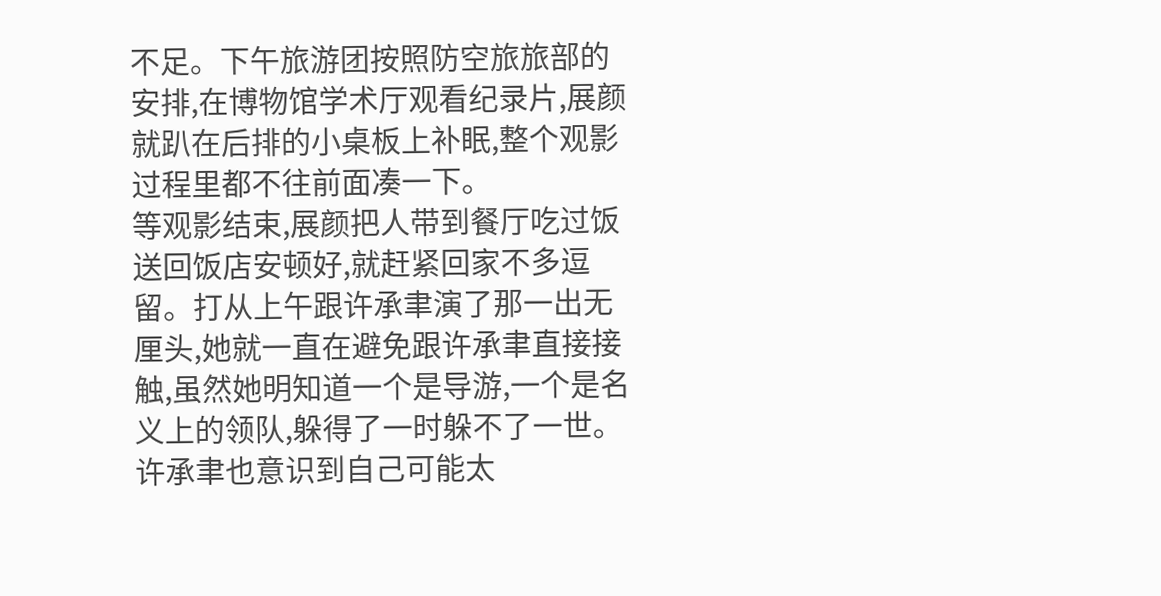不足。下午旅游团按照防空旅旅部的安排,在博物馆学术厅观看纪录片,展颜就趴在后排的小桌板上补眠,整个观影过程里都不往前面凑一下。
等观影结束,展颜把人带到餐厅吃过饭送回饭店安顿好,就赶紧回家不多逗留。打从上午跟许承聿演了那一出无厘头,她就一直在避免跟许承聿直接接触,虽然她明知道一个是导游,一个是名义上的领队,躲得了一时躲不了一世。
许承聿也意识到自己可能太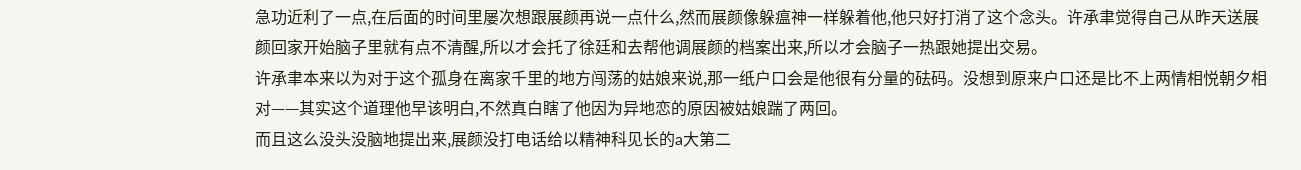急功近利了一点,在后面的时间里屡次想跟展颜再说一点什么,然而展颜像躲瘟神一样躲着他,他只好打消了这个念头。许承聿觉得自己从昨天送展颜回家开始脑子里就有点不清醒,所以才会托了徐廷和去帮他调展颜的档案出来,所以才会脑子一热跟她提出交易。
许承聿本来以为对于这个孤身在离家千里的地方闯荡的姑娘来说,那一纸户口会是他很有分量的砝码。没想到原来户口还是比不上两情相悦朝夕相对——其实这个道理他早该明白,不然真白瞎了他因为异地恋的原因被姑娘踹了两回。
而且这么没头没脑地提出来,展颜没打电话给以精神科见长的a大第二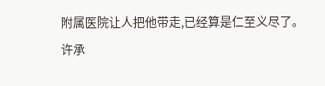附属医院让人把他带走,已经算是仁至义尽了。
许承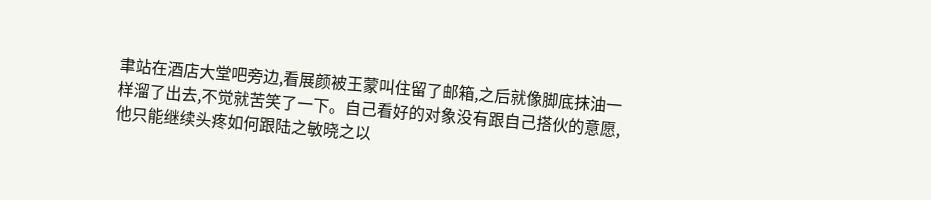聿站在酒店大堂吧旁边,看展颜被王蒙叫住留了邮箱,之后就像脚底抹油一样溜了出去,不觉就苦笑了一下。自己看好的对象没有跟自己搭伙的意愿,他只能继续头疼如何跟陆之敏晓之以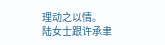理动之以情。
陆女士跟许承聿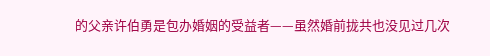的父亲许伯勇是包办婚姻的受益者——虽然婚前拢共也没见过几次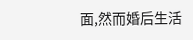面,然而婚后生活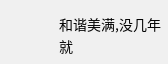和谐美满,没几年就